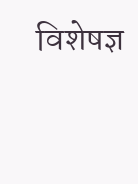विशेषज्ञ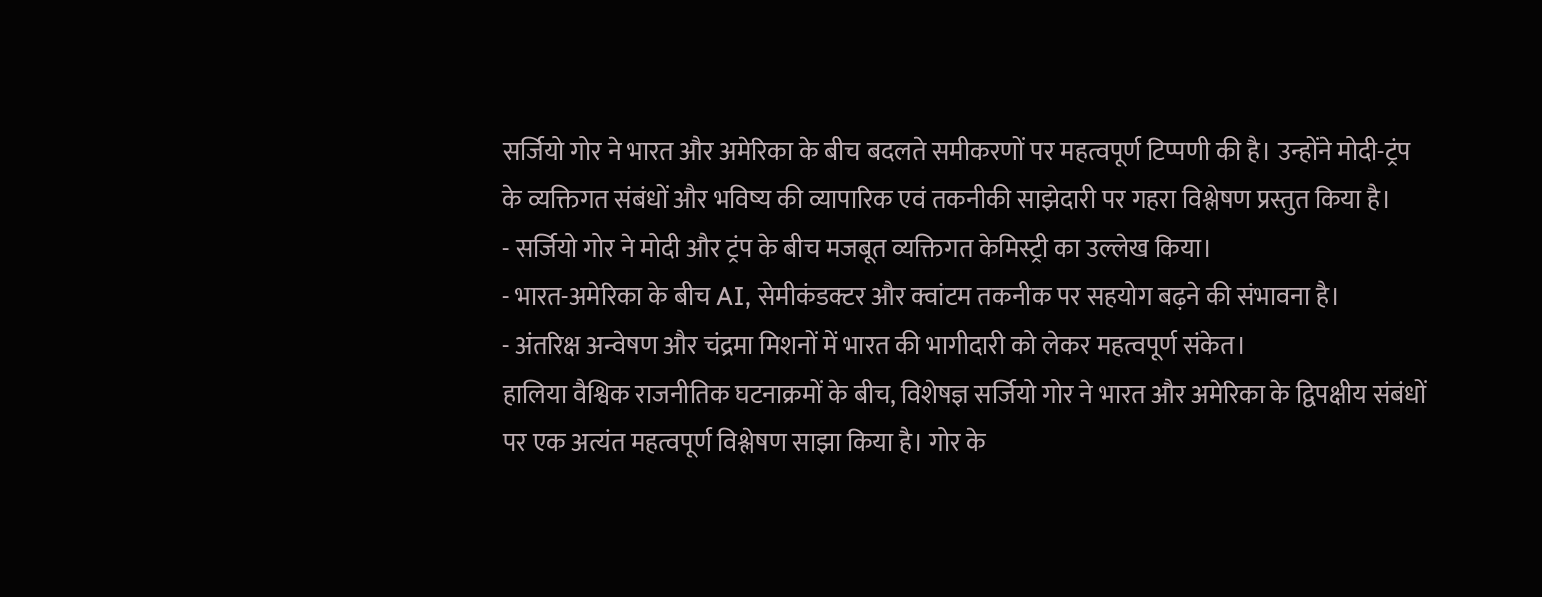सर्जियो गोर ने भारत और अमेरिका के बीच बदलते समीकरणों पर महत्वपूर्ण टिप्पणी की है। उन्होंने मोदी-ट्रंप के व्यक्तिगत संबंधों और भविष्य की व्यापारिक एवं तकनीकी साझेदारी पर गहरा विश्लेषण प्रस्तुत किया है।
- सर्जियो गोर ने मोदी और ट्रंप के बीच मजबूत व्यक्तिगत केमिस्ट्री का उल्लेख किया।
- भारत-अमेरिका के बीच AI, सेमीकंडक्टर और क्वांटम तकनीक पर सहयोग बढ़ने की संभावना है।
- अंतरिक्ष अन्वेषण और चंद्रमा मिशनों में भारत की भागीदारी को लेकर महत्वपूर्ण संकेत।
हालिया वैश्विक राजनीतिक घटनाक्रमों के बीच, विशेषज्ञ सर्जियो गोर ने भारत और अमेरिका के द्विपक्षीय संबंधों पर एक अत्यंत महत्वपूर्ण विश्लेषण साझा किया है। गोर के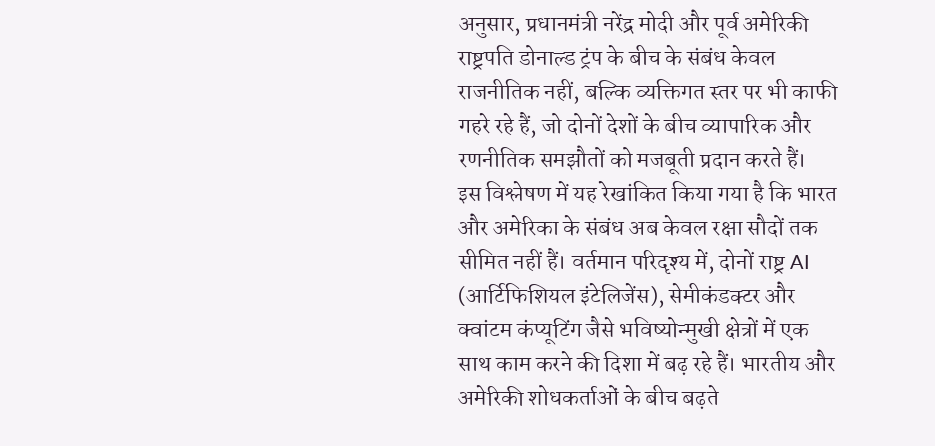अनुसार, प्रधानमंत्री नरेंद्र मोदी और पूर्व अमेरिकी राष्ट्रपति डोनाल्ड ट्रंप के बीच के संबंध केवल राजनीतिक नहीं, बल्कि व्यक्तिगत स्तर पर भी काफी गहरे रहे हैं, जो दोनों देशों के बीच व्यापारिक और रणनीतिक समझौतों को मजबूती प्रदान करते हैं।
इस विश्लेषण में यह रेखांकित किया गया है कि भारत और अमेरिका के संबंध अब केवल रक्षा सौदों तक सीमित नहीं हैं। वर्तमान परिदृश्य में, दोनों राष्ट्र AI (आर्टिफिशियल इंटेलिजेंस), सेमीकंडक्टर और क्वांटम कंप्यूटिंग जैसे भविष्योन्मुखी क्षेत्रों में एक साथ काम करने की दिशा में बढ़ रहे हैं। भारतीय और अमेरिकी शोधकर्ताओं के बीच बढ़ते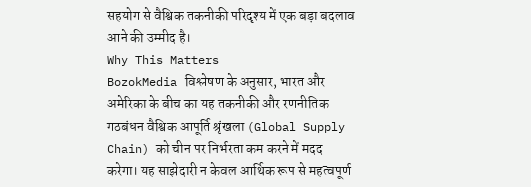सहयोग से वैश्विक तकनीकी परिदृश्य में एक बड़ा बदलाव आने की उम्मीद है।
Why This Matters
BozokMedia विश्लेषण के अनुसार, भारत और अमेरिका के बीच का यह तकनीकी और रणनीतिक गठबंधन वैश्विक आपूर्ति श्रृंखला (Global Supply Chain) को चीन पर निर्भरता कम करने में मदद करेगा। यह साझेदारी न केवल आर्थिक रूप से महत्वपूर्ण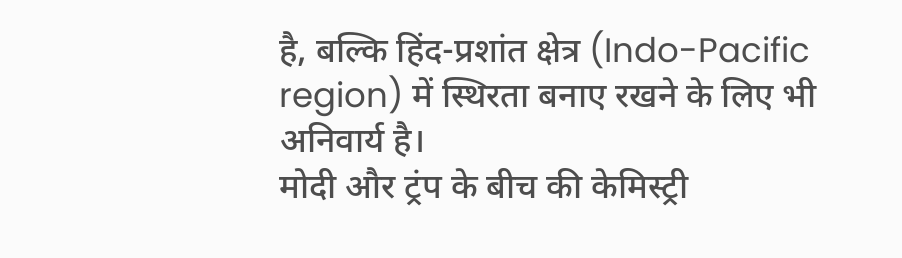है, बल्कि हिंद-प्रशांत क्षेत्र (Indo-Pacific region) में स्थिरता बनाए रखने के लिए भी अनिवार्य है।
मोदी और ट्रंप के बीच की केमिस्ट्री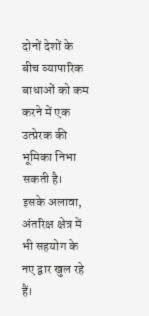दोनों देशों के बीच व्यापारिक बाधाओं को कम करने में एक उत्प्रेरक की भूमिका निभा सकती है।
इसके अलावा, अंतरिक्ष क्षेत्र में भी सहयोग के नए द्वार खुल रहे हैं।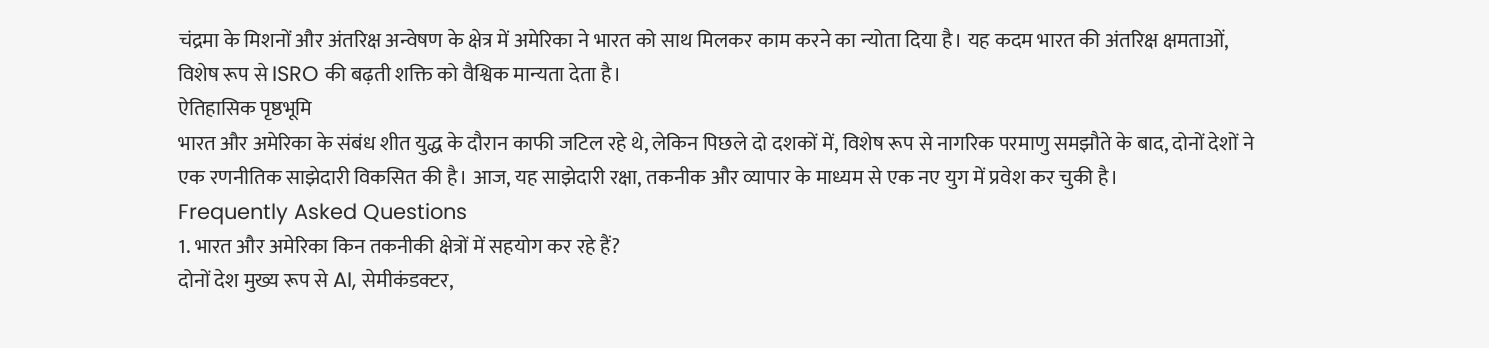चंद्रमा के मिशनों और अंतरिक्ष अन्वेषण के क्षेत्र में अमेरिका ने भारत को साथ मिलकर काम करने का न्योता दिया है। यह कदम भारत की अंतरिक्ष क्षमताओं, विशेष रूप से ISRO की बढ़ती शक्ति को वैश्विक मान्यता देता है।
ऐतिहासिक पृष्ठभूमि
भारत और अमेरिका के संबंध शीत युद्ध के दौरान काफी जटिल रहे थे, लेकिन पिछले दो दशकों में, विशेष रूप से नागरिक परमाणु समझौते के बाद, दोनों देशों ने एक रणनीतिक साझेदारी विकसित की है। आज, यह साझेदारी रक्षा, तकनीक और व्यापार के माध्यम से एक नए युग में प्रवेश कर चुकी है।
Frequently Asked Questions
1. भारत और अमेरिका किन तकनीकी क्षेत्रों में सहयोग कर रहे हैं?
दोनों देश मुख्य रूप से AI, सेमीकंडक्टर,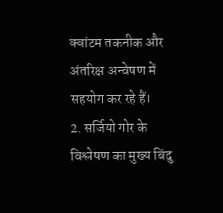क्वांटम तकनीक और अंतरिक्ष अन्वेषण में सहयोग कर रहे हैं।
2. सर्जियो गोर के विश्लेषण का मुख्य बिंदु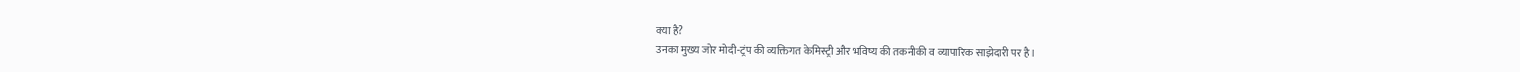क्या है?
उनका मुख्य जोर मोदी-ट्रंप की व्यक्तिगत केमिस्ट्री और भविष्य की तकनीकी व व्यापारिक साझेदारी पर है।